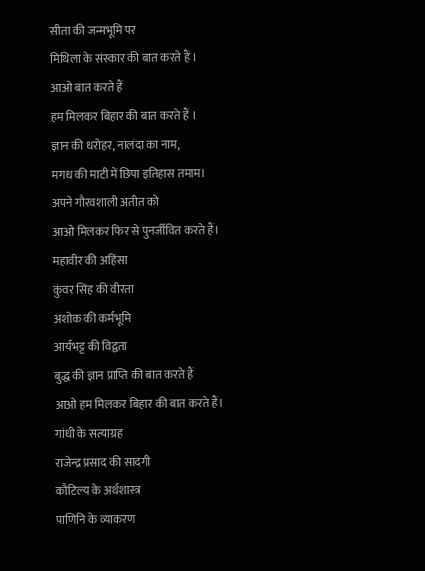सीता की जन्मभूमि पर
मिथिला के संस्कार की बात करते हैं ।
आओ बात करते हैं
हम मिलकर बिहार की बात करते हैं ।
ज्ञान की धरोहर, नालंदा का नाम,
मगध की माटी में छिपा इतिहास तमाम।
अपने गौरवशाली अतीत को
आओ मिलकर फिर से पुनर्जीवित करते हैं।
महावीर की अहिंसा
कुंवर सिंह की वीरता
अशोक की कर्मभूमि
आर्यभट्ट की विद्वता
बुद्ध की ज्ञान प्राप्ति की बात करते हैं
आओ हम मिलकर बिहार की बात करते हैं।
गांधी के सत्याग्रह
राजेन्द्र प्रसाद की सादगी
कौटिल्य के अर्थशास्त्र
पाणिनि के व्याकरण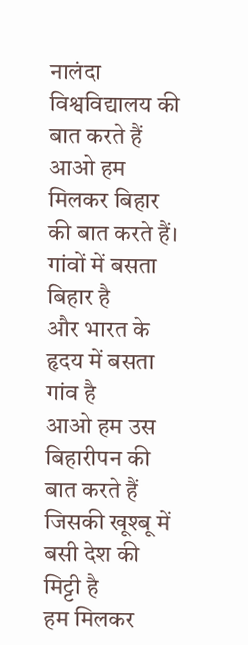नालंदा विश्वविद्यालय की बात करते हैं
आओ हम मिलकर बिहार की बात करते हैं।
गांवों में बसता बिहार है
और भारत के हृदय में बसता गांव है
आओ हम उस बिहारीपन की बात करते हैं
जिसकी खूश्बू में बसी देश की मिट्टी है
हम मिलकर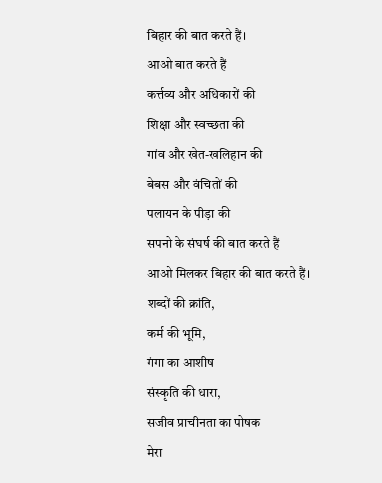बिहार की बात करते हैं।
आओ बात करते हैं
कर्त्तव्य और अधिकारों की
शिक्षा और स्वच्छता की
गांव और खेत-खलिहान की
बेबस और वंचितों की
पलायन के पीड़ा की
सपनो के संघर्ष की बात करते हैं
आओ मिलकर बिहार की बात करते हैं।
शब्दों की क्रांति,
कर्म की भूमि,
गंगा का आशीष
संस्कृति की धारा,
सजीव प्राचीनता का पोषक
मेरा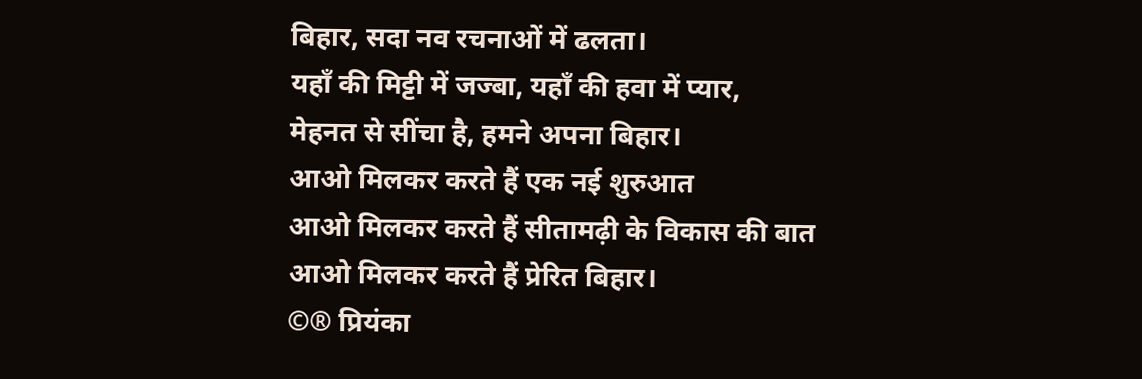बिहार, सदा नव रचनाओं में ढलता।
यहाँ की मिट्टी में जज्बा, यहाँ की हवा में प्यार,
मेहनत से सींचा है, हमने अपना बिहार।
आओ मिलकर करते हैं एक नई शुरुआत
आओ मिलकर करते हैं सीतामढ़ी के विकास की बात
आओ मिलकर करते हैं प्रेरित बिहार।
©® प्रियंका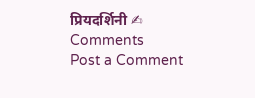प्रियदर्शिनी ✍
Comments
Post a Comment